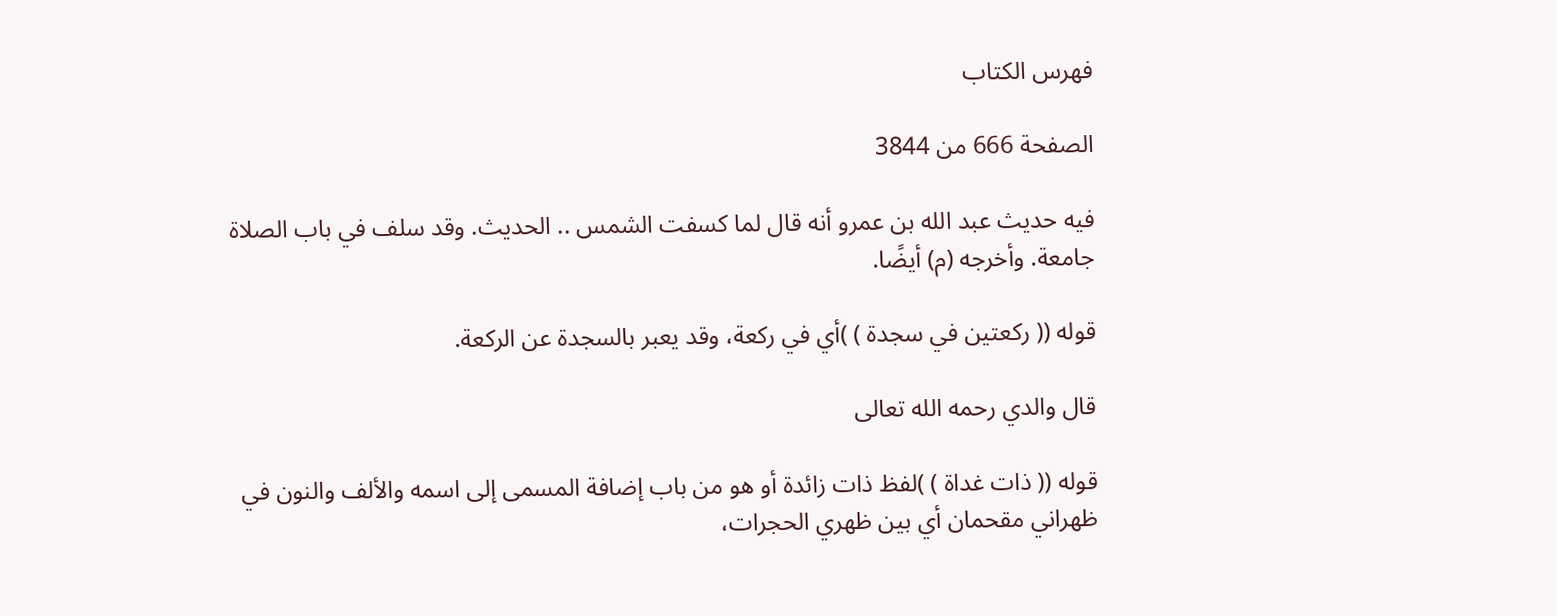فهرس الكتاب

الصفحة 666 من 3844

فيه حديث عبد الله بن عمرو أنه قال لما كسفت الشمس .. الحديث. وقد سلف في باب الصلاة جامعة. وأخرجه (م) أيضًا.

قوله (( ركعتين في سجدة ) )أي في ركعة، وقد يعبر بالسجدة عن الركعة.

قال والدي رحمه الله تعالى

قوله (( ذات غداة ) )لفظ ذات زائدة أو هو من باب إضافة المسمى إلى اسمه والألف والنون في ظهراني مقحمان أي بين ظهري الحجرات،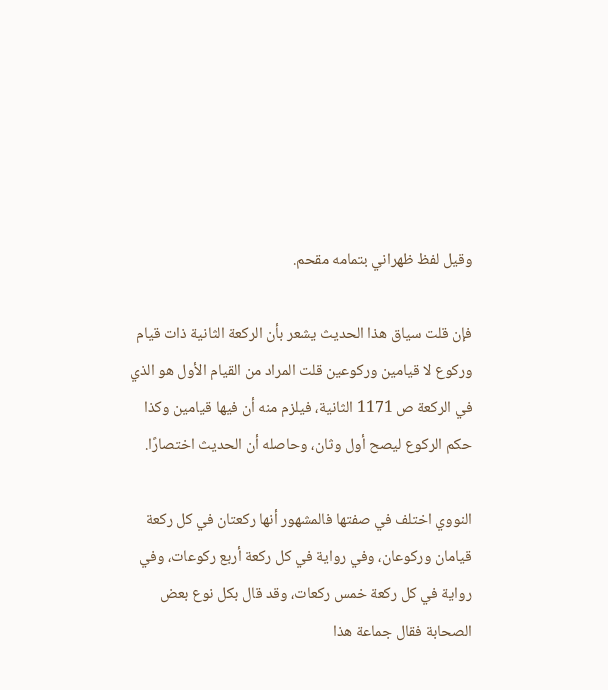وقيل لفظ ظهراني بتمامه مقحم.

فإن قلت سياق هذا الحديث يشعر بأن الركعة الثانية ذات قيام وركوع لا قيامين وركوعين قلت المراد من القيام الأول هو الذي في الركعة ص 1171 الثانية، فيلزم منه أن فيها قيامين وكذا حكم الركوع ليصح أول وثان، وحاصله أن الحديث اختصارًا.

النووي اختلف في صفتها فالمشهور أنها ركعتان في كل ركعة قيامان وركوعان، وفي رواية في كل ركعة أربع ركوعات، وفي رواية في كل ركعة خمس ركعات، وقد قال بكل نوع بعض الصحابة فقال جماعة هذا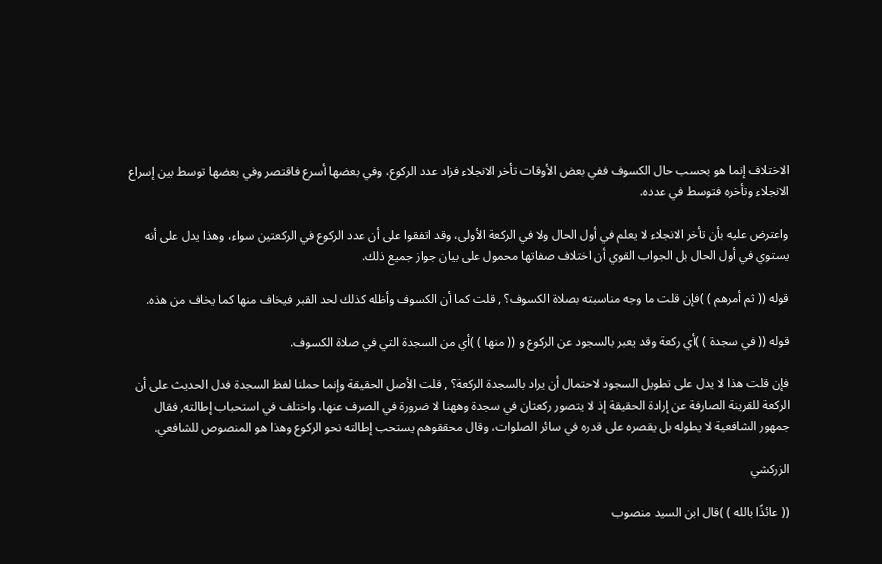الاختلاف إنما هو بحسب حال الكسوف ففي بعض الأوقات تأخر الانجلاء فزاد عدد الركوع، وفي بعضها أسرع فاقتصر وفي بعضها توسط بين إسراع الانجلاء وتأخره فتوسط في عدده.

واعترض عليه بأن تأخر الانجلاء لا يعلم في أول الحال ولا في الركعة الأولى، وقد اتفقوا على أن عدد الركوع في الركعتين سواء، وهذا يدل على أنه يستوي في أول الحال بل الجواب القوي أن اختلاف صفاتها محمول على بيان جواز جميع ذلك.

قوله (( ثم أمرهم ) )فإن قلت ما وجه مناسبته بصلاة الكسوف؟ , قلت كما أن الكسوف وأظله كذلك لحد القبر فيخاف منها كما يخاف من هذه.

قوله (( في سجدة ) )أي ركعة وقد يعبر بالسجود عن الركوع و (( منها ) )أي من السجدة التي في صلاة الكسوف.

فإن قلت هذا لا يدل على تطويل السجود لاحتمال أن يراد بالسجدة الركعة؟ , قلت الأصل الحقيقة وإنما حملنا لفظ السجدة فدل الحديث على أن الركعة للقرينة الصارفة عن إرادة الحقيقة إذ لا يتصور ركعتان في سجدة وههنا لا ضرورة في الصرف عنها، واختلف في استحباب إطالته, فقال جمهور الشافعية لا يطوله بل يقصره على قدره في سائر الصلوات، وقال محققوهم يستحب إطالته نحو الركوع وهذا هو المنصوص للشافعي.

الزركشي

(( عائذًا بالله ) )قال ابن السيد منصوب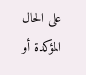على الحال المؤكدة أو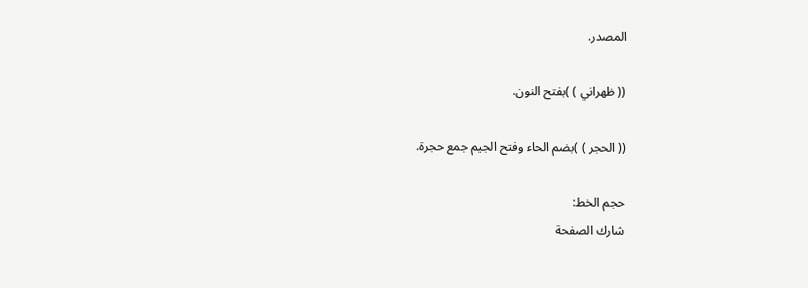المصدر.

(( ظهراني ) )بفتح النون.

(( الحجر ) )بضم الحاء وفتح الجيم جمع حجرة.

حجم الخط:
شارك الصفحة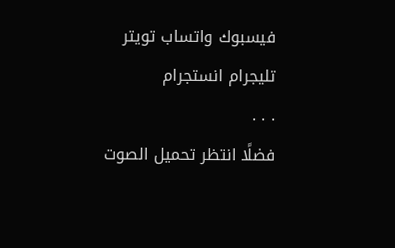فيسبوك واتساب تويتر تليجرام انستجرام
. . .
فضلًا انتظر تحميل الصوت